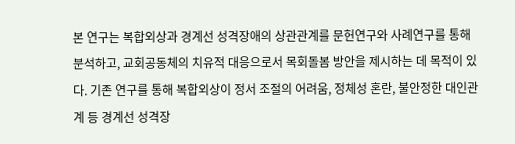본 연구는 복합외상과 경계선 성격장애의 상관관계를 문헌연구와 사례연구를 통해 분석하고, 교회공동체의 치유적 대응으로서 목회돌봄 방안을 제시하는 데 목적이 있다. 기존 연구를 통해 복합외상이 정서 조절의 어려움, 정체성 혼란, 불안정한 대인관계 등 경계선 성격장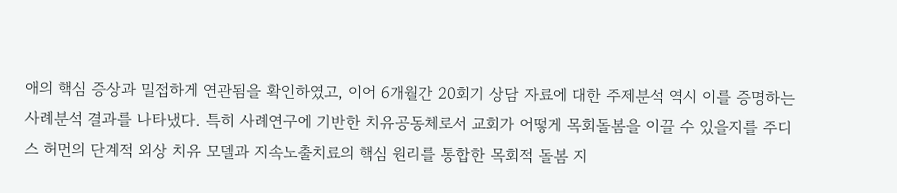애의 핵심 증상과 밀접하게 연관됨을 확인하였고, 이어 6개월간 20회기 상담 자료에 대한 주제분석 역시 이를 증명하는 사례분석 결과를 나타냈다. 특히 사례연구에 기반한 치유공동체로서 교회가 어떻게 목회돌봄을 이끌 수 있을지를 주디스 허먼의 단계적 외상 치유 모델과 지속노출치료의 핵심 원리를 통합한 목회적 돌봄 지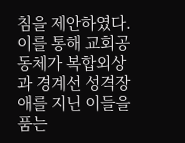침을 제안하였다. 이를 통해 교회공동체가 복합외상과 경계선 성격장애를 지닌 이들을 품는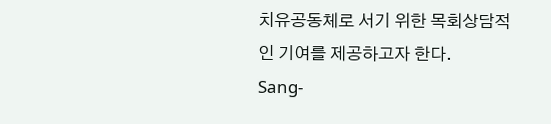치유공동체로 서기 위한 목회상담적인 기여를 제공하고자 한다.
Sang‐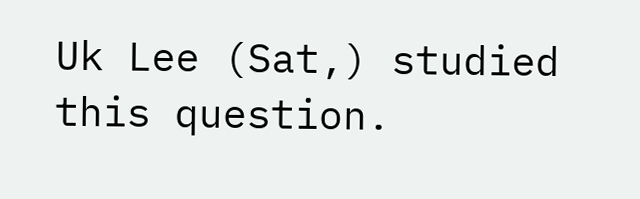Uk Lee (Sat,) studied this question.